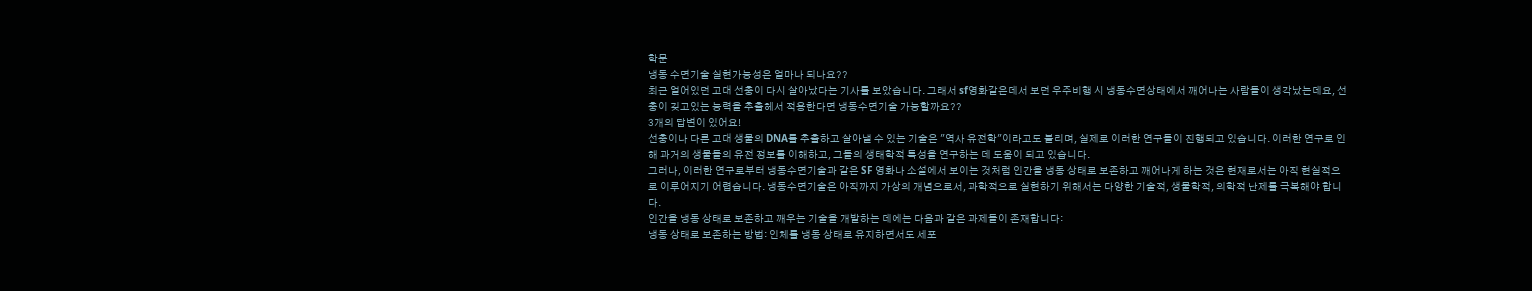학문
냉동 수면기술 실현가능성은 얼마나 되나요??
최근 얼어있던 고대 선충이 다시 살아났다는 기사를 보았습니다. 그래서 sf영화같은데서 보던 우주비행 시 냉동수면상태에서 깨어나는 사람들이 생각났는데요, 선충이 깆고있는 능력을 추출헤서 적용한다면 냉동수면기술 가능할까요??
3개의 답변이 있어요!
선충이나 다른 고대 생물의 DNA를 추출하고 살아낼 수 있는 기술은 "역사 유전학"이라고도 불리며, 실제로 이러한 연구들이 진행되고 있습니다. 이러한 연구로 인해 과거의 생물들의 유전 정보를 이해하고, 그들의 생태학적 특성을 연구하는 데 도움이 되고 있습니다.
그러나, 이러한 연구로부터 냉동수면기술과 같은 SF 영화나 소설에서 보이는 것처럼 인간을 냉동 상태로 보존하고 깨어나게 하는 것은 현재로서는 아직 현실적으로 이루어지기 어렵습니다. 냉동수면기술은 아직까지 가상의 개념으로서, 과학적으로 실현하기 위해서는 다양한 기술적, 생물학적, 의학적 난제를 극복해야 합니다.
인간을 냉동 상태로 보존하고 깨우는 기술을 개발하는 데에는 다음과 같은 과제들이 존재합니다:
냉동 상태로 보존하는 방법: 인체를 냉동 상태로 유지하면서도 세포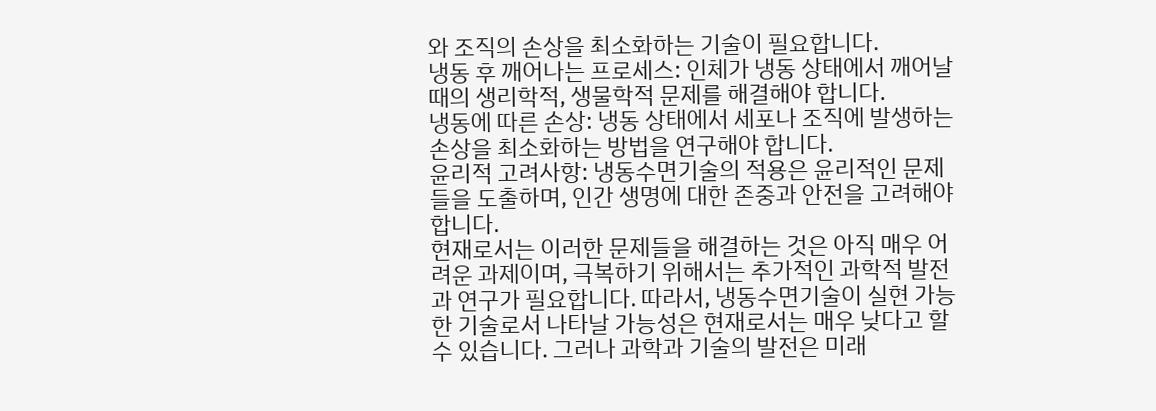와 조직의 손상을 최소화하는 기술이 필요합니다.
냉동 후 깨어나는 프로세스: 인체가 냉동 상태에서 깨어날 때의 생리학적, 생물학적 문제를 해결해야 합니다.
냉동에 따른 손상: 냉동 상태에서 세포나 조직에 발생하는 손상을 최소화하는 방법을 연구해야 합니다.
윤리적 고려사항: 냉동수면기술의 적용은 윤리적인 문제들을 도출하며, 인간 생명에 대한 존중과 안전을 고려해야 합니다.
현재로서는 이러한 문제들을 해결하는 것은 아직 매우 어려운 과제이며, 극복하기 위해서는 추가적인 과학적 발전과 연구가 필요합니다. 따라서, 냉동수면기술이 실현 가능한 기술로서 나타날 가능성은 현재로서는 매우 낮다고 할 수 있습니다. 그러나 과학과 기술의 발전은 미래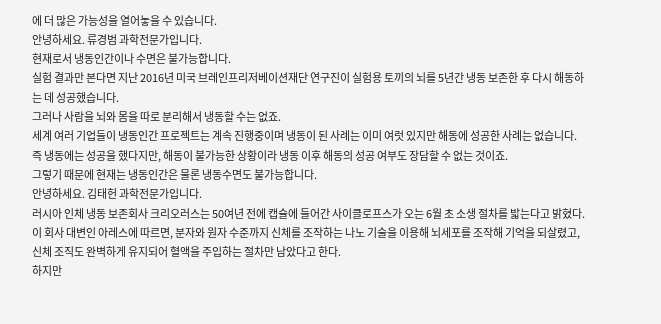에 더 많은 가능성을 열어놓을 수 있습니다.
안녕하세요. 류경범 과학전문가입니다.
현재로서 냉동인간이나 수면은 불가능합니다.
실험 결과만 본다면 지난 2016년 미국 브레인프리저베이션재단 연구진이 실험용 토끼의 뇌를 5년간 냉동 보존한 후 다시 해동하는 데 성공했습니다.
그러나 사람을 뇌와 몸을 따로 분리해서 냉동할 수는 없죠.
세계 여러 기업들이 냉동인간 프로젝트는 계속 진행중이며 냉동이 된 사례는 이미 여럿 있지만 해동에 성공한 사례는 없습니다.
즉 냉동에는 성공을 했다지만, 해동이 불가능한 상황이라 냉동 이후 해동의 성공 여부도 장담할 수 없는 것이죠.
그렇기 때문에 현재는 냉동인간은 물론 냉동수면도 불가능합니다.
안녕하세요. 김태헌 과학전문가입니다.
러시아 인체 냉동 보존회사 크리오러스는 50여년 전에 캡슐에 들어간 사이클로프스가 오는 6월 초 소생 절차를 밟는다고 밝혔다. 이 회사 대변인 아레스에 따르면, 분자와 원자 수준까지 신체를 조작하는 나노 기술을 이용해 뇌세포를 조작해 기억을 되살렸고, 신체 조직도 완벽하게 유지되어 혈액을 주입하는 절차만 남았다고 한다.
하지만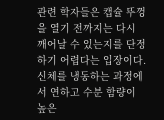관련 학자들은 캡슐 뚜껑을 열기 전까지는 다시 깨어날 수 있는지를 단정하기 어렵다는 입장이다. 신체를 냉동하는 과정에서 연하고 수분 함량이 높은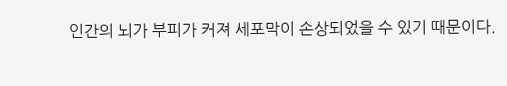인간의 뇌가 부피가 커져 세포막이 손상되었을 수 있기 때문이다.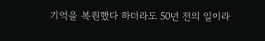기억을 복원했다 하더라도 50년 전의 일이라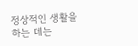정상적인 생활을 하는 데는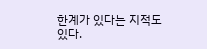한계가 있다는 지적도 있다.